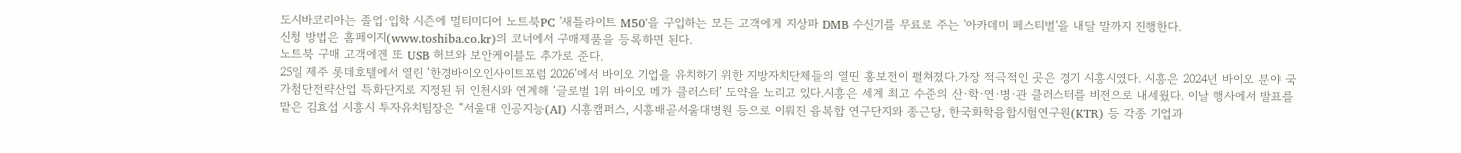도시바코리아는 졸업·입학 시즌에 멀티미디어 노트북PC '새틀라이트 M50'을 구입하는 모든 고객에게 지상파 DMB 수신기를 무료로 주는 '아카데미 페스티벌'을 내달 말까지 진행한다.
신청 방법은 홈페이지(www.toshiba.co.kr)의 코너에서 구매제품을 등록하면 된다.
노트북 구매 고객에겐 또 USB 허브와 보안케이블도 추가로 준다.
25일 제주 롯데호텔에서 열린 ‘한경바이오인사이트포럼 2026’에서 바이오 기업을 유치하기 위한 지방자치단체들의 열띤 홍보전이 펼쳐졌다.가장 적극적인 곳은 경기 시흥시였다. 시흥은 2024년 바이오 분야 국가첨단전략산업 특화단지로 지정된 뒤 인천시와 연계해 ‘글로벌 1위 바이오 메가 클러스터’ 도약을 노리고 있다.시흥은 세계 최고 수준의 산·학·연·병·관 클러스터를 비전으로 내세웠다. 이날 행사에서 발표를 맡은 김효섭 시흥시 투자유치팀장은 “서울대 인공지능(AI) 시흥캠퍼스, 시흥배곧서울대병원 등으로 이뤄진 융복합 연구단지와 종근당, 한국화학융합시험연구원(KTR) 등 각종 기업과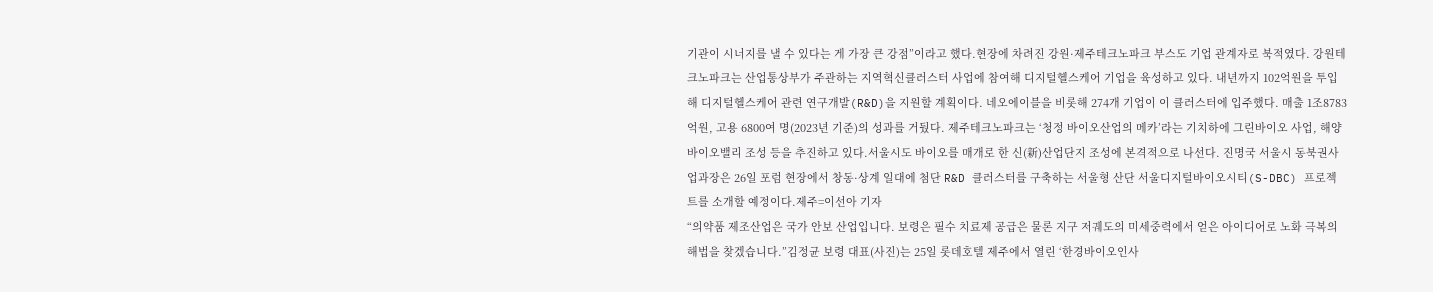기관이 시너지를 낼 수 있다는 게 가장 큰 강점”이라고 했다.현장에 차려진 강원·제주테크노파크 부스도 기업 관계자로 북적였다. 강원테크노파크는 산업통상부가 주관하는 지역혁신클러스터 사업에 참여해 디지털헬스케어 기업을 육성하고 있다. 내년까지 102억원을 투입해 디지털헬스케어 관련 연구개발(R&D)을 지원할 계획이다. 네오에이블을 비롯해 274개 기업이 이 클러스터에 입주했다. 매출 1조8783억원, 고용 6800여 명(2023년 기준)의 성과를 거뒀다. 제주테크노파크는 ‘청정 바이오산업의 메카’라는 기치하에 그린바이오 사업, 해양바이오밸리 조성 등을 추진하고 있다.서울시도 바이오를 매개로 한 신(新)산업단지 조성에 본격적으로 나선다. 진명국 서울시 동북권사업과장은 26일 포럼 현장에서 창동·상계 일대에 첨단 R&D 클러스터를 구축하는 서울형 산단 서울디지털바이오시티(S-DBC) 프로젝트를 소개할 예정이다.제주=이선아 기자
“의약품 제조산업은 국가 안보 산업입니다. 보령은 필수 치료제 공급은 물론 지구 저궤도의 미세중력에서 얻은 아이디어로 노화 극복의 해법을 찾겠습니다.”김정균 보령 대표(사진)는 25일 롯데호텔 제주에서 열린 ‘한경바이오인사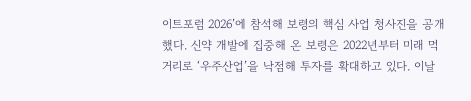이트포럼 2026’에 참석해 보령의 핵심 사업 청사진을 공개했다. 신약 개발에 집중해 온 보령은 2022년부터 미래 먹거리로 ‘우주산업’을 낙점해 투자를 확대하고 있다. 이날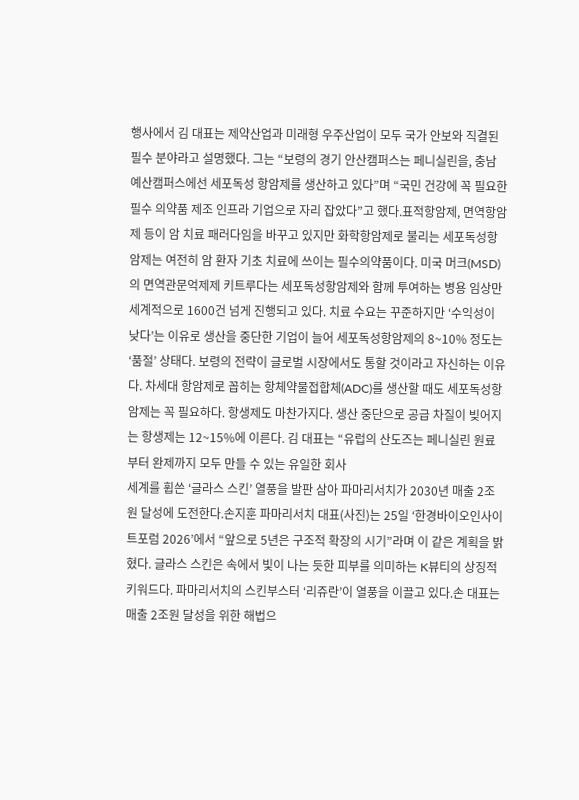행사에서 김 대표는 제약산업과 미래형 우주산업이 모두 국가 안보와 직결된 필수 분야라고 설명했다. 그는 “보령의 경기 안산캠퍼스는 페니실린을, 충남 예산캠퍼스에선 세포독성 항암제를 생산하고 있다”며 “국민 건강에 꼭 필요한 필수 의약품 제조 인프라 기업으로 자리 잡았다”고 했다.표적항암제, 면역항암제 등이 암 치료 패러다임을 바꾸고 있지만 화학항암제로 불리는 세포독성항암제는 여전히 암 환자 기초 치료에 쓰이는 필수의약품이다. 미국 머크(MSD)의 면역관문억제제 키트루다는 세포독성항암제와 함께 투여하는 병용 임상만 세계적으로 1600건 넘게 진행되고 있다. 치료 수요는 꾸준하지만 ‘수익성이 낮다’는 이유로 생산을 중단한 기업이 늘어 세포독성항암제의 8~10% 정도는 ‘품절’ 상태다. 보령의 전략이 글로벌 시장에서도 통할 것이라고 자신하는 이유다. 차세대 항암제로 꼽히는 항체약물접합체(ADC)를 생산할 때도 세포독성항암제는 꼭 필요하다. 항생제도 마찬가지다. 생산 중단으로 공급 차질이 빚어지는 항생제는 12~15%에 이른다. 김 대표는 “유럽의 산도즈는 페니실린 원료부터 완제까지 모두 만들 수 있는 유일한 회사
세계를 휩쓴 ‘글라스 스킨’ 열풍을 발판 삼아 파마리서치가 2030년 매출 2조원 달성에 도전한다.손지훈 파마리서치 대표(사진)는 25일 ‘한경바이오인사이트포럼 2026’에서 “앞으로 5년은 구조적 확장의 시기”라며 이 같은 계획을 밝혔다. 글라스 스킨은 속에서 빛이 나는 듯한 피부를 의미하는 K뷰티의 상징적 키워드다. 파마리서치의 스킨부스터 ‘리쥬란’이 열풍을 이끌고 있다.손 대표는 매출 2조원 달성을 위한 해법으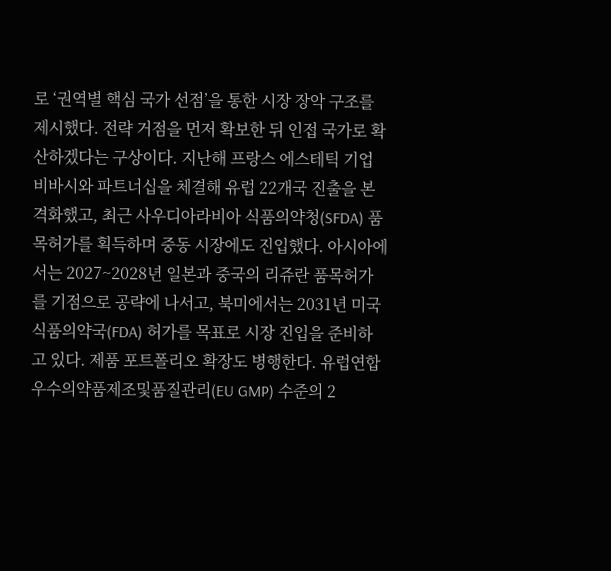로 ‘권역별 핵심 국가 선점’을 통한 시장 장악 구조를 제시했다. 전략 거점을 먼저 확보한 뒤 인접 국가로 확산하겠다는 구상이다. 지난해 프랑스 에스테틱 기업 비바시와 파트너십을 체결해 유럽 22개국 진출을 본격화했고, 최근 사우디아라비아 식품의약청(SFDA) 품목허가를 획득하며 중동 시장에도 진입했다. 아시아에서는 2027~2028년 일본과 중국의 리쥬란 품목허가를 기점으로 공략에 나서고, 북미에서는 2031년 미국 식품의약국(FDA) 허가를 목표로 시장 진입을 준비하고 있다. 제품 포트폴리오 확장도 병행한다. 유럽연합 우수의약품제조및품질관리(EU GMP) 수준의 2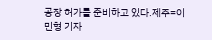공장 허가를 준비하고 있다.제주=이민형 기자